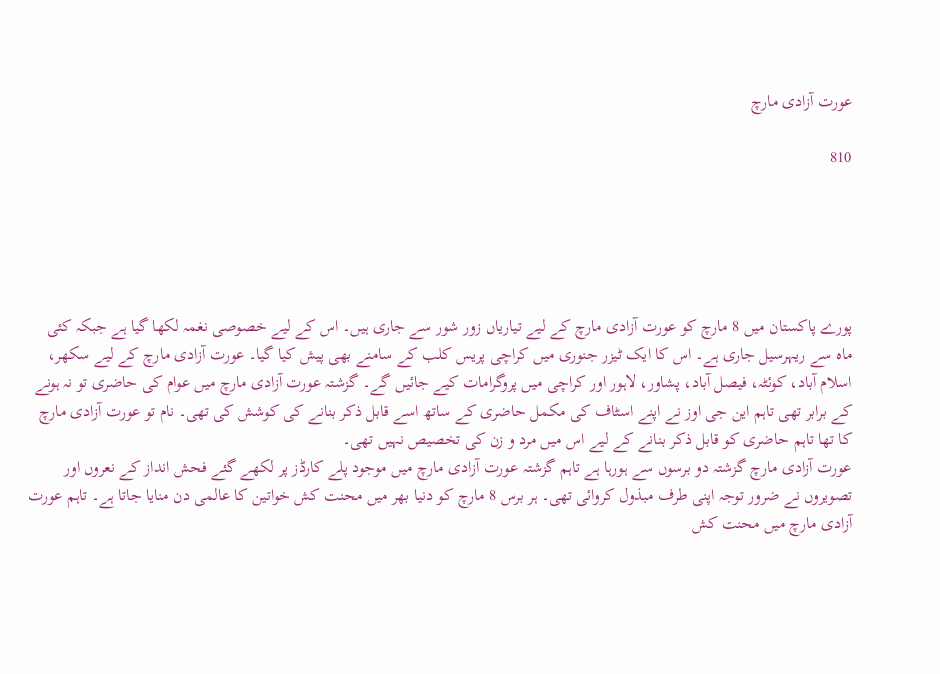عورت آزادی مارچ

810





پورے پاکستان میں 8 مارچ کو عورت آزادی مارچ کے لیے تیاریاں زور شور سے جاری ہیں۔ اس کے لیے خصوصی نغمہ لکھا گیا ہے جبکہ کئی ماہ سے ریہرسیل جاری ہے۔ اس کا ایک ٹیزر جنوری میں کراچی پریس کلب کے سامنے بھی پیش کیا گیا۔ عورت آزادی مارچ کے لیے سکھر، اسلام آباد، کوئٹہ، فیصل آباد، پشاور، لاہور اور کراچی میں پروگرامات کیے جائیں گے۔ گزشتہ عورت آزادی مارچ میں عوام کی حاضری تو نہ ہونے کے برابر تھی تاہم این جی اوز نے اپنے اسٹاف کی مکمل حاضری کے ساتھ اسے قابل ذکر بنانے کی کوشش کی تھی۔ نام تو عورت آزادی مارچ کا تھا تاہم حاضری کو قابل ذکر بنانے کے لیے اس میں مرد و زن کی تخصیص نہیں تھی۔
عورت آزادی مارچ گزشتہ دو برسوں سے ہورہا ہے تاہم گزشتہ عورت آزادی مارچ میں موجود پلے کارڈز پر لکھے گئے فحش انداز کے نعروں اور تصویروں نے ضرور توجہ اپنی طرف مبذول کروائی تھی۔ ہر برس 8 مارچ کو دنیا بھر میں محنت کش خواتین کا عالمی دن منایا جاتا ہے۔ تاہم عورت آزادی مارچ میں محنت کش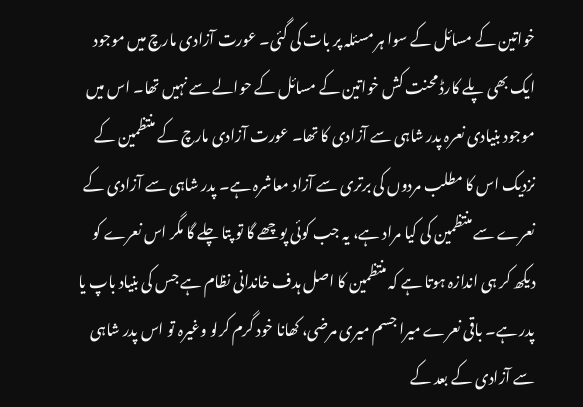خواتین کے مسائل کے سوا ہر مسئلہ پر بات کی گئی۔ عورت آزادی مارچ میں موجود ایک بھی پلے کارڈ محنت کش خواتین کے مسائل کے حوالے سے نہیں تھا۔ اس میں موجود بنیادی نعرہ پدر شاہی سے آزادی کا تھا۔ عورت آزادی مارچ کے منتظمین کے نزدیک اس کا مطلب مردوں کی برتری سے آزاد معاشرہ ہے۔ پدر شاہی سے آزادی کے نعرے سے منتظمین کی کیا مراد ہے، یہ جب کوئی پوچھے گا تو پتا چلے گا مگر اس نعرے کو دیکھ کر ہی اندازہ ہوتا ہے کہ منتظمین کا اصل ہدف خاندانی نظام ہے جس کی بنیاد باپ یا پدر ہے۔ باقی نعرے میرا جسم میری مرضی، کھانا خود گرم کرلو وغیرہ تو اس پدر شاہی سے آزادی کے بعد کے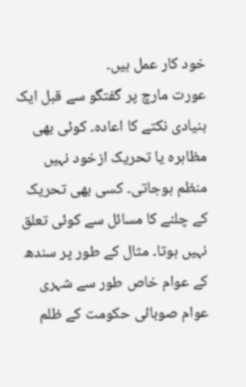خود کار عمل ہیں۔
عورت مارچ پر گفتگو سے قبل ایک بنیادی نکتے کا اعادہ۔ کوئی بھی مظاہرہ یا تحریک ازخود نہیں منظم ہوجاتی۔ کسی بھی تحریک کے چلنے کا مسائل سے کوئی تعلق نہیں ہوتا۔ مثال کے طور پر سندھ کے عوام خاص طور سے شہری عوام صوبائی حکومت کے ظلم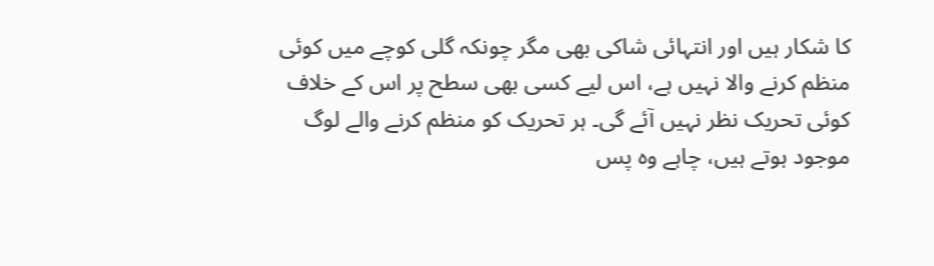کا شکار ہیں اور انتہائی شاکی بھی مگر چونکہ گلی کوچے میں کوئی منظم کرنے والا نہیں ہے، اس لیے کسی بھی سطح پر اس کے خلاف کوئی تحریک نظر نہیں آئے گی۔ ہر تحریک کو منظم کرنے والے لوگ موجود ہوتے ہیں، چاہے وہ پس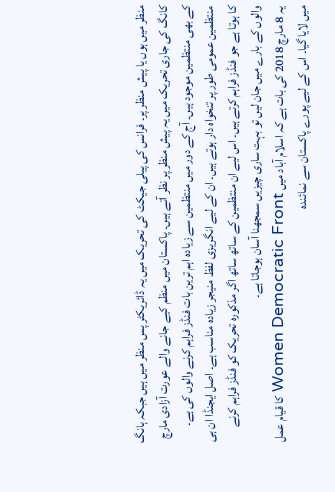منظر میں ہوں یا پیش منظر پر۔ فرانس کی پیلی جیکٹ کی تحریک میں یہ ڈائریکٹر پس منظر میں ہیں جبکہ ہانگ کانگ کی جاری تحریک میں یہ پیش منظر پر نظر آتے ہیں۔ پاکستان میں منظم کیے جانے والے عورت آزادی مارچ کے بھی منتظمین موجود ہیں۔ آج کے دور میں منتظمین سے زیادہ اہم ترین بات فنڈز فراہم کرنے والوں کی ہے۔ منتظمین عمومی طور پر تنخواہ دار ہوتے ہیں۔ ان کے لیے انگریزی لفظ منیجر زیادہ مناسب ہے۔ اصل ایجنڈا ان ہی کا ہوتا ہے جو فنڈز فراہم کرتے ہیں۔ اس لیے ان منتظمین کے ساتھ ساتھ اگر مذکورہ تحریک کو فنڈز فراہم کرنے والوں کے بارے میں جان لیں تو بہت ساری چیزیں سمجھنا آسان ہوجاتا ہے۔
یہ 8 مارچ 2018 کی بات ہے کہ اسلام آباد میں Women Democratic Front کا قیام عمل میں لایا گیا۔ اس کے لیے پورے پاکستان سے نمائندہ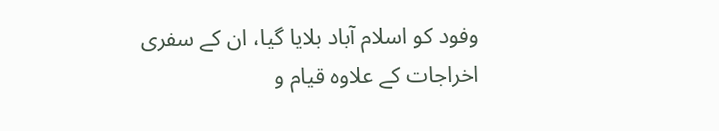وفود کو اسلام آباد بلایا گیا، ان کے سفری اخراجات کے علاوہ قیام و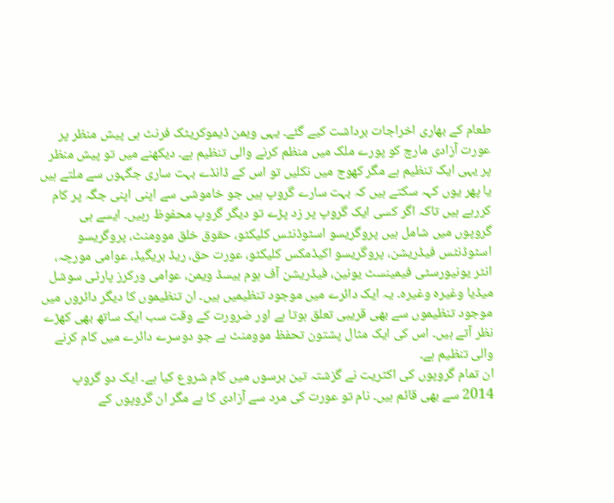طعام کے بھاری اخراجات برداشت کیے گئے۔ یہی ویمن ڈیموکریٹک فرنٹ ہی پیش منظر پر عورت آزادی مارچ کو پورے ملک میں منظم کرنے والی تنظیم ہے۔ دیکھنے میں تو پیش منظر پر یہی ایک تنظیم ہے مگر کھوج میں نکلیں تو اس کے ڈانڈے بہت ساری جگہوں سے ملتے ہیں یا پھر یوں کہہ سکتے ہیں کہ بہت سارے گروپ ہیں جو خاموشی سے اپنی اپنی جگہ پر کام کررہے ہیں تاکہ اگر کسی ایک گروپ پر زد پڑے تو دیگر گروپ محفوظ رہیں۔ ایسے ہی گروپوں میں شامل ہیں پروگریسو اسٹوڈنٹس کلیکٹو، حقوق خلق موومنٹ، پروگریسو اسٹوڈنٹس فیڈریشن، پروگریسو اکیڈمکس کلیکٹو، عورت حق، ریڈ بریگیڈ، عوامی مورچہ، انٹر یونیورسٹی فیمینسٹ یونین، فیڈریشن آف ہوم بیسڈ ویمن، عوامی ورکرز پارٹی سوشل میڈیا وغیرہ وغیرہ۔ یہ ایک دائرے میں موجود تنظیمیں ہیں۔ ان تنظیموں کا دیگر دائروں میں موجود تنظیموں سے بھی قریبی تعلق ہوتا ہے اور ضرورت کے وقت سب ایک ساتھ بھی کھڑے نظر آتے ہیں۔ اس کی ایک مثال پشتون تحفظ موومنٹ ہے جو دوسرے دائرے میں کام کرنے والی تنظیم ہے۔
ان تمام گروپوں کی اکثریت نے گزشتہ تین برسوں میں کام شروع کیا ہے۔ ایک دو گروپ 2014 سے بھی قائم ہیں۔ نام تو عورت کی مرد سے آزادی کا ہے مگر ان گروپوں کے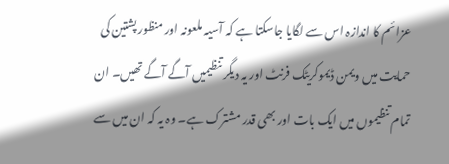عزائم کا اندازہ اس سے لگایا جاسکتا ہے کہ آسیہ ملعونہ اور منظور پشتین کی حمایت میں ویمن ڈیموکریٹک فرنٹ اور یہ دیگر تنظیمیں آگے آگے تھیں۔ ان تمام تنظیموں میں ایک بات اور بھی قدر مشترک ہے۔ وہ یہ کہ ان میں سے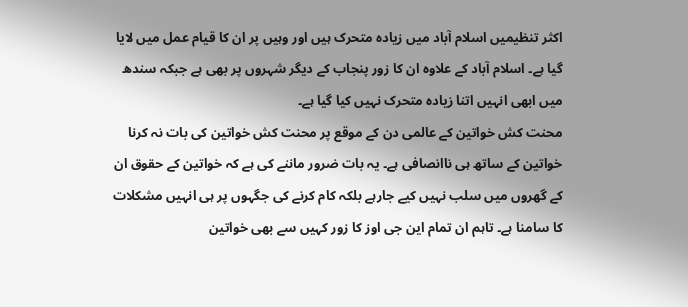اکثر تنظیمیں اسلام آباد میں زیادہ متحرک ہیں اور وہیں پر ان کا قیام عمل میں لایا گیا ہے۔ اسلام آباد کے علاوہ ان کا زور پنجاب کے دیگر شہروں پر بھی ہے جبکہ سندھ میں ابھی انہیں اتنا زیادہ متحرک نہیں کیا گیا ہے۔
محنت کش خواتین کے عالمی دن کے موقع پر محنت کش خواتین کی بات نہ کرنا خواتین کے ساتھ ہی ناانصافی ہے۔ یہ بات ضرور ماننے کی ہے کہ خواتین کے حقوق ان کے گھروں میں سلب نہیں کیے جارہے بلکہ کام کرنے کی جگہوں پر ہی انہیں مشکلات کا سامنا ہے۔ تاہم ان تمام این جی اوز کا زور کہیں سے بھی خواتین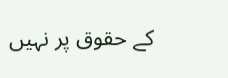کے حقوق پر نہیں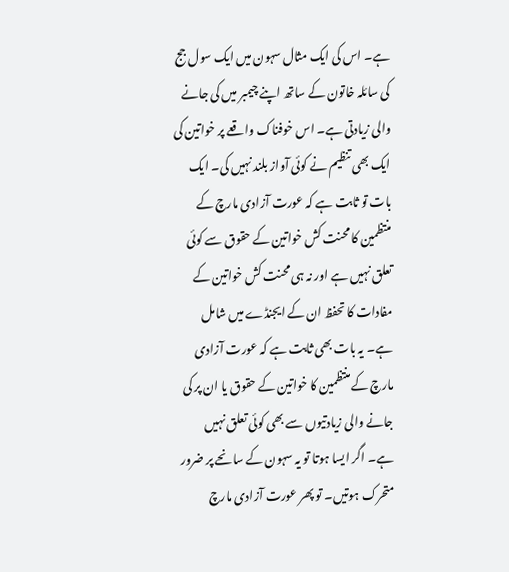ہے۔ اس کی ایک مثال سہون میں ایک سول جج کی سائلہ خاتون کے ساتھ اپنے چیمبر میں کی جانے والی زیادتی ہے۔ اس خوفناک واقعے پر خواتین کی ایک بھی تنظیم نے کوئی آواز بلند نہیں کی۔ ایک بات تو ثابت ہے کہ عورت آزادی مارچ کے منتظمین کا محنت کش خواتین کے حقوق سے کوئی تعلق نہیں ہے اور نہ ہی محنت کش خواتین کے مفادات کا تحفظ ان کے ایجنڈے میں شامل ہے۔ یہ بات بھی ثابت ہے کہ عورت آزادی مارچ کے منتظمین کا خواتین کے حقوق یا ان پر کی جانے والی زیادتیوں سے بھی کوئی تعلق نہیں ہے۔ اگر ایسا ہوتا تو یہ سہون کے سانحے پر ضرور متحرک ہوتیں۔ تو پھر عورت آزادی مارچ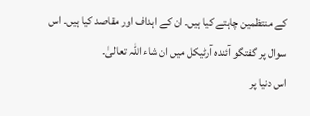کے منتظمین چاہتے کیا ہیں۔ ان کے اہداف اور مقاصد کیا ہیں۔ اس سوال پر گفتگو آئندہ آرٹیکل میں ان شاء اللہ تعالیٰ۔
اس دنیا پر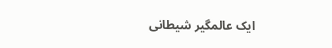ایک عالمگیر شیطانی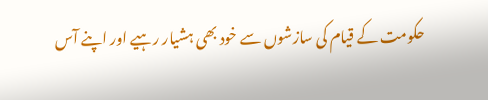حکومت کے قیام کی سازشوں سے خود بھی ہشیار رہیے اور اپنے آس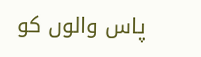پاس والوں کو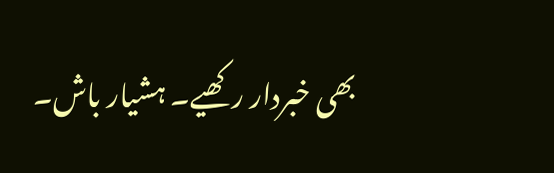بھی خبردار رکھیے۔ ہشیار باش۔